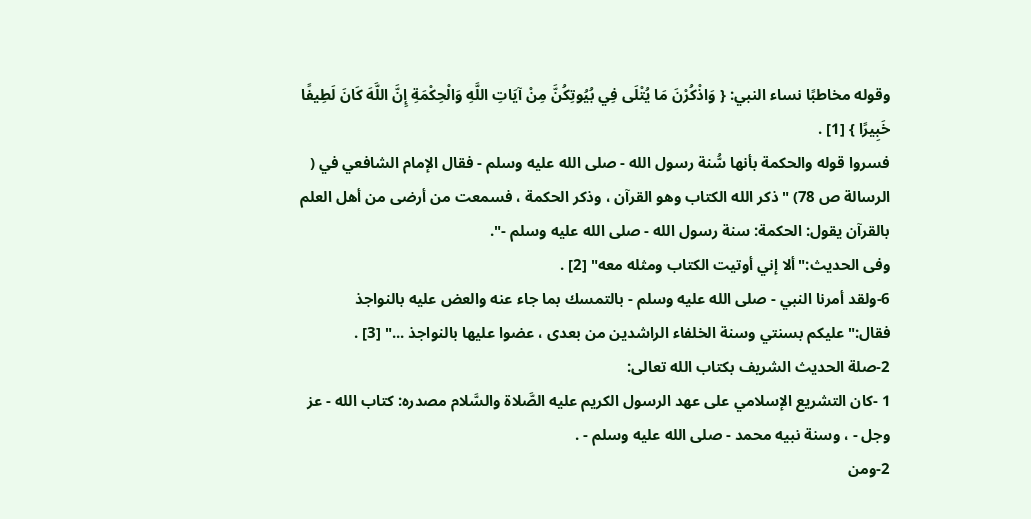وقوله مخاطبًا نساء النبي: { وَاذْكُرْنَ مَا يُتْلَى فِي بُيُوتِكُنَّ مِنْ آيَاتِ اللَّهِ وَالْحِكْمَةِ إِنَّ اللَّهَ كَانَ لَطِيفًا خَبِيرًا } [1] .
فسروا قوله والحكمة بأنها سُّنة رسول الله - صلى الله عليه وسلم - فقال الإمام الشافعي في ( الرسالة ص 78) "ذكر الله الكتاب وهو القرآن ، وذكر الحكمة ، فسمعت من أرضى من أهل العلم بالقرآن يقول: الحكمة: سنة رسول الله - صلى الله عليه وسلم -".
وفى الحديث:"ألا إني أوتيت الكتاب ومثله معه" [2] .
6-ولقد أمرنا النبي - صلى الله عليه وسلم - بالتمسك بما جاء عنه والعض عليه بالنواجذ فقال:"عليكم بسنتي وسنة الخلفاء الراشدين من بعدى ، عضوا عليها بالنواجذ ..." [3] .
2-صلة الحديث الشريف بكتاب الله تعالى:
1 -كان التشريع الإسلامي على عهد الرسول الكريم عليه الصَّلاة والسَّلام مصدره: كتاب الله - عز وجل - ، وسنة نبيه محمد - صلى الله عليه وسلم - .
2-ومن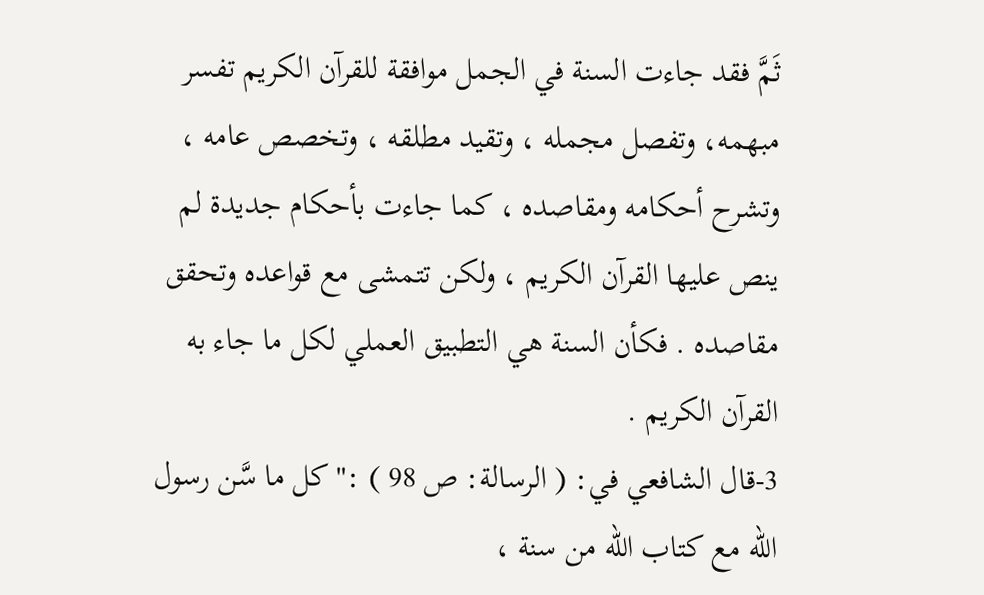ثَمَّ فقد جاءت السنة في الجمل موافقة للقرآن الكريم تفسر مبهمه، وتفصل مجمله ، وتقيد مطلقه ، وتخصص عامه ، وتشرح أحكامه ومقاصده ، كما جاءت بأحكام جديدة لم ينص عليها القرآن الكريم ، ولكن تتمشى مع قواعده وتحقق مقاصده . فكأن السنة هي التطبيق العملي لكل ما جاء به القرآن الكريم .
3-قال الشافعي في: ( الرسالة: ص 98 ) :"كل ما سَّن رسول الله مع كتاب الله من سنة ،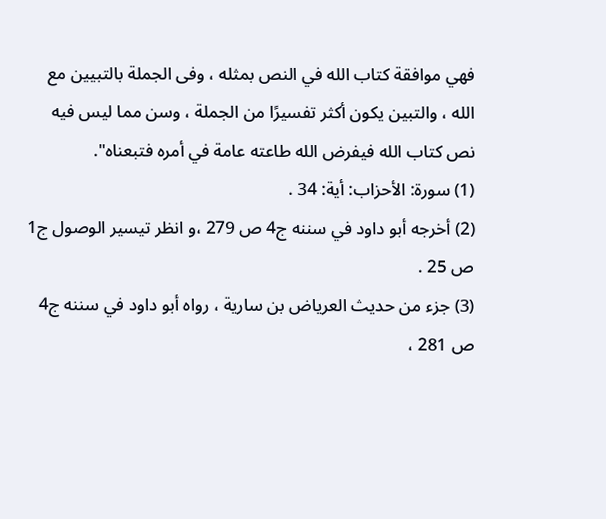فهي موافقة كتاب الله في النص بمثله ، وفى الجملة بالتبيين مع الله ، والتبين يكون أكثر تفسيرًا من الجملة ، وسن مما ليس فيه نص كتاب الله فيفرض الله طاعته عامة في أمره فتبعناه".
(1) سورة: الأحزاب: أية: 34 .
(2) أخرجه أبو داود في سننه ج4 ص 279 ،و انظر تيسير الوصول ج1 ص 25 .
(3) جزء من حديث العرياض بن سارية ، رواه أبو داود في سننه ج4 ص 281 ،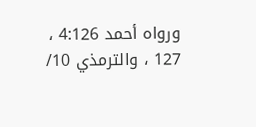ورواه أحمد 4:126 ، 127 ، والترمذي 10/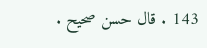143 . قال حسن صحيح .